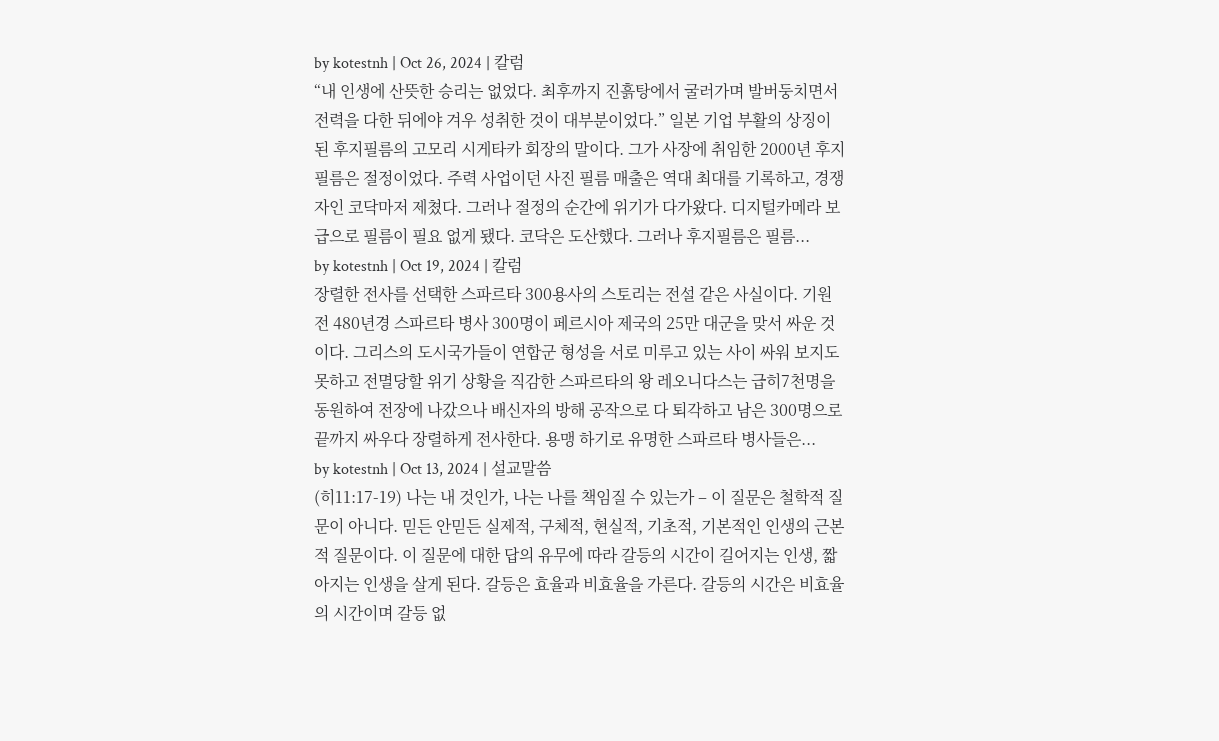by kotestnh | Oct 26, 2024 | 칼럼
“내 인생에 산뜻한 승리는 없었다. 최후까지 진흙탕에서 굴러가며 발버둥치면서 전력을 다한 뒤에야 겨우 성취한 것이 대부분이었다.” 일본 기업 부활의 상징이 된 후지필름의 고모리 시게타카 회장의 말이다. 그가 사장에 취임한 2000년 후지필름은 절정이었다. 주력 사업이던 사진 필름 매출은 역대 최대를 기록하고, 경쟁자인 코닥마저 제쳤다. 그러나 절정의 순간에 위기가 다가왔다. 디지털카메라 보급으로 필름이 필요 없게 됐다. 코닥은 도산했다. 그러나 후지필름은 필름...
by kotestnh | Oct 19, 2024 | 칼럼
장렬한 전사를 선택한 스파르타 300용사의 스토리는 전설 같은 사실이다. 기원전 480년경 스파르타 병사 300명이 페르시아 제국의 25만 대군을 맞서 싸운 것이다. 그리스의 도시국가들이 연합군 형성을 서로 미루고 있는 사이 싸워 보지도 못하고 전멸당할 위기 상황을 직감한 스파르타의 왕 레오니다스는 급히7천명을 동원하여 전장에 나갔으나 배신자의 방해 공작으로 다 퇴각하고 남은 300명으로 끝까지 싸우다 장렬하게 전사한다. 용맹 하기로 유명한 스파르타 병사들은...
by kotestnh | Oct 13, 2024 | 설교말씀
(히11:17-19) 나는 내 것인가, 나는 나를 책임질 수 있는가 – 이 질문은 철학적 질문이 아니다. 믿든 안믿든 실제적, 구체적, 현실적, 기초적, 기본적인 인생의 근본적 질문이다. 이 질문에 대한 답의 유무에 따라 갈등의 시간이 길어지는 인생, 짧아지는 인생을 살게 된다. 갈등은 효율과 비효율을 가른다. 갈등의 시간은 비효율의 시간이며 갈등 없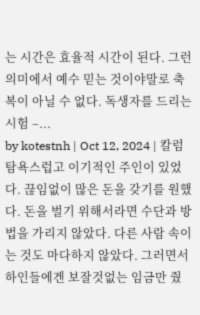는 시간은 효율적 시간이 된다. 그런 의미에서 예수 믿는 것이야말로 축복이 아닐 수 없다. 독생자를 드리는 시험 –...
by kotestnh | Oct 12, 2024 | 칼럼
탐욕스럽고 이기적인 주인이 있었다. 끊임없이 많은 돈을 갖기를 원했다. 돈을 벌기 위해서라면 수단과 방법을 가리지 않았다. 다른 사람 속이는 것도 마다하지 않았다. 그러면서 하인들에겐 보잘것없는 임금만 줬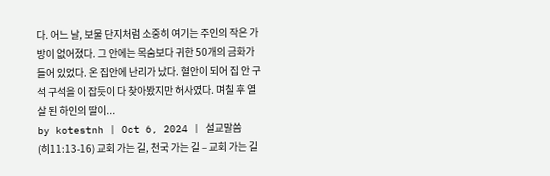다. 어느 날, 보물 단지처럼 소중히 여기는 주인의 작은 가방이 없어졌다. 그 안에는 목숨보다 귀한 50개의 금화가 들어 있었다. 온 집안에 난리가 났다. 혈안이 되어 집 안 구석 구석을 이 잡듯이 다 찾아봤지만 허사였다. 며칠 후 열 살 된 하인의 딸이...
by kotestnh | Oct 6, 2024 | 설교말씀
(히11:13-16) 교회 가는 길, 천국 가는 길 – 교회 가는 길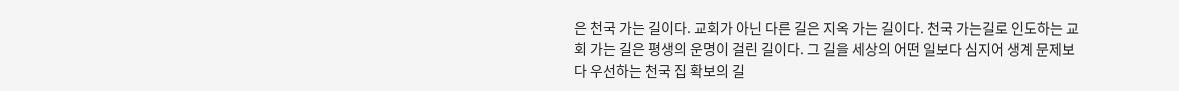은 천국 가는 길이다. 교회가 아닌 다른 길은 지옥 가는 길이다. 천국 가는길로 인도하는 교회 가는 길은 평생의 운명이 걸린 길이다. 그 길을 세상의 어떤 일보다 심지어 생계 문제보다 우선하는 천국 집 확보의 길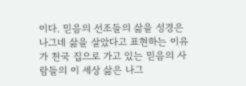이다. 믿음의 선조들의 삶을 성경은 나그네 삶을 살았다고 표현하는 이유가 천국 집으로 가고 있는 믿음의 사람들의 이 세상 삶은 나그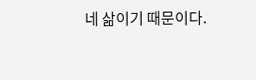네 삶이기 때문이다.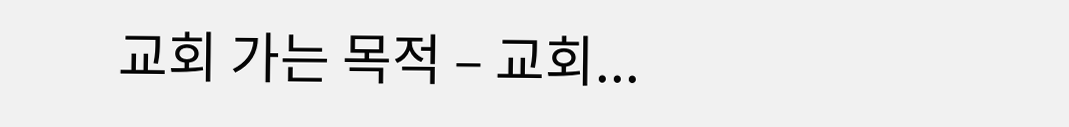교회 가는 목적 – 교회...